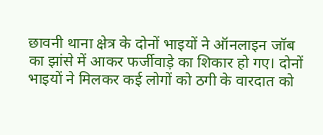छावनी थाना क्षेत्र के दोनों भाइयों ने ऑनलाइन जॉब का झांसे में आकर फर्जीवाड़े का शिकार हो गए। दोनों भाइयों ने मिलकर कई लोगों को ठगी के वारदात को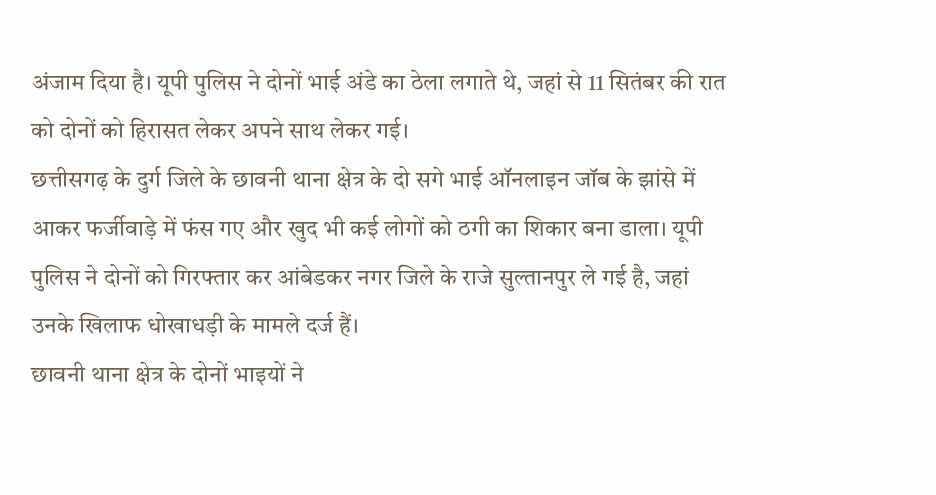अंजाम दिया है। यूपी पुलिस ने दोनों भाई अंडे का ठेला लगाते थे, जहां से 11 सितंबर की रात को दोनों को हिरासत लेकर अपने साथ लेकर गई।
छत्तीसगढ़ के दुर्ग जिले के छावनी थाना क्षेत्र के दो सगे भाई ऑनलाइन जॉब के झांसे में आकर फर्जीवाड़े में फंस गए और खुद भी कई लोगों को ठगी का शिकार बना डाला। यूपी पुलिस ने दोनों को गिरफ्तार कर आंबेडकर नगर जिले के राजे सुल्तानपुर ले गई है, जहां उनके खिलाफ धोखाधड़ी के मामले दर्ज हैं।
छावनी थाना क्षेत्र के दोनों भाइयों ने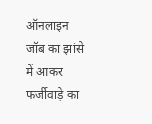ऑनलाइन जॉब का झांसे में आकर फर्जीवाड़े का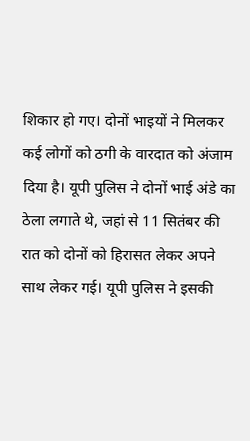शिकार हो गए। दोनों भाइयों ने मिलकर कई लोगों को ठगी के वारदात को अंजाम दिया है। यूपी पुलिस ने दोनों भाई अंडे का ठेला लगाते थे, जहां से 11 सितंबर की रात को दोनों को हिरासत लेकर अपने साथ लेकर गई। यूपी पुलिस ने इसकी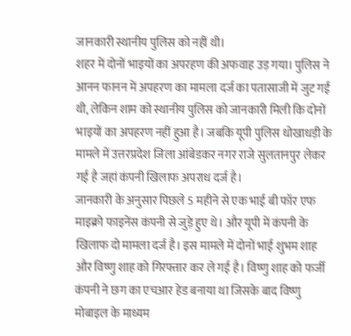जानकारी स्थानीय पुलिस को नहीं थी।
शहर में दोनों भाइयों का अपरहण की अफवाह उड़ गया। पुलिस ने आनन फानन में अपहरण का मामला दर्ज का पतासाजी में जुट गई थी, लेकिन शाम को स्थानीय पुलिस को जानकारी मिली कि दोनों भाइयों का अपहरण नहीं हुआ है। जबकि यूपी पुलिस धोखाधड़ी के मामले में उत्तरप्रदेश जिला आंबेडकर नगर राजे सुलतानपुर लेकर गई है जहां कंपनी खिलाफ अपराध दर्ज है।
जानकारी के अनुसार पिछले 5 महीने से एक भाई बी फॉर एफ माइक्रो फाइनेंस कंपनी से जुड़े हुए थे। और यूपी में कंपनी के खिलाफ दो मामला दर्ज है। इस मामले में दोनों भाई शुभम शाह और विष्णु शाह को गिरफ्तार कर ले गई है। विष्णु शाह को फर्जी कंपनी ने छग का एचआर हेड बनाया था जिसके बाद विष्णु मोबाइल के माध्यम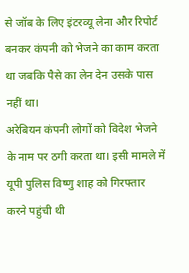से जॉब के लिए इंटरव्यू लेना और रिपोर्ट बनकर कंपनी को भेजने का काम करता था जबकि पैसे का लेन देन उसके पास नहीं था।
अरेबियन कंपनी लोगों को विदेश भेजने के नाम पर ठगी करता था। इसी मामले में यूपी पुलिस विष्णु शाह को गिरफ्तार करने पहुंची थी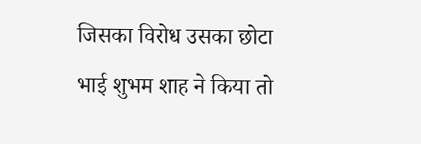जिसका विरोध उसका छोटा भाई शुभम शाह ने किया तो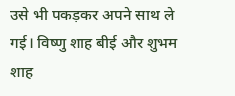उसे भी पकड़कर अपने साथ ले गई। विष्णु शाह बीई और शुभम शाह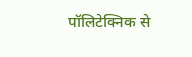पॉलिटेक्निक से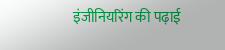इंजीनियरिंग की पढ़ाई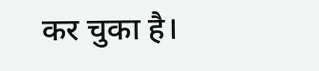कर चुका है।